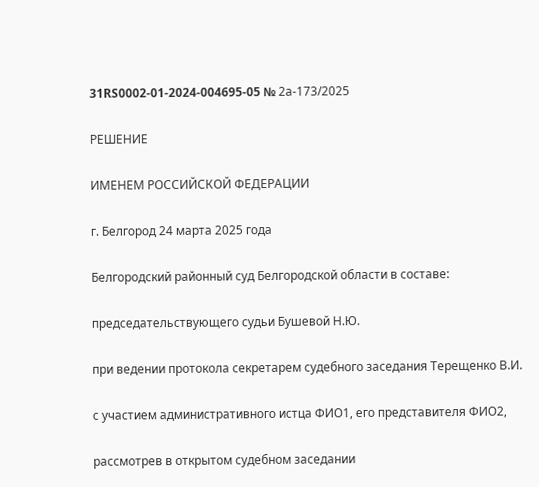31RS0002-01-2024-004695-05 № 2а-173/2025

РЕШЕНИЕ

ИМЕНЕМ РОССИЙСКОЙ ФЕДЕРАЦИИ

г. Белгород 24 марта 2025 года

Белгородский районный суд Белгородской области в составе:

председательствующего судьи Бушевой Н.Ю.

при ведении протокола секретарем судебного заседания Терещенко В.И.

с участием административного истца ФИО1, его представителя ФИО2,

рассмотрев в открытом судебном заседании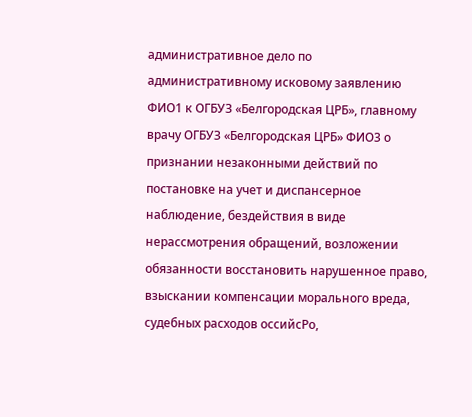административное дело по административному исковому заявлению ФИО1 к ОГБУЗ «Белгородская ЦРБ», главному врачу ОГБУЗ «Белгородская ЦРБ» ФИО3 о признании незаконными действий по постановке на учет и диспансерное наблюдение, бездействия в виде нерассмотрения обращений, возложении обязанности восстановить нарушенное право, взыскании компенсации морального вреда, судебных расходов оссийсРо,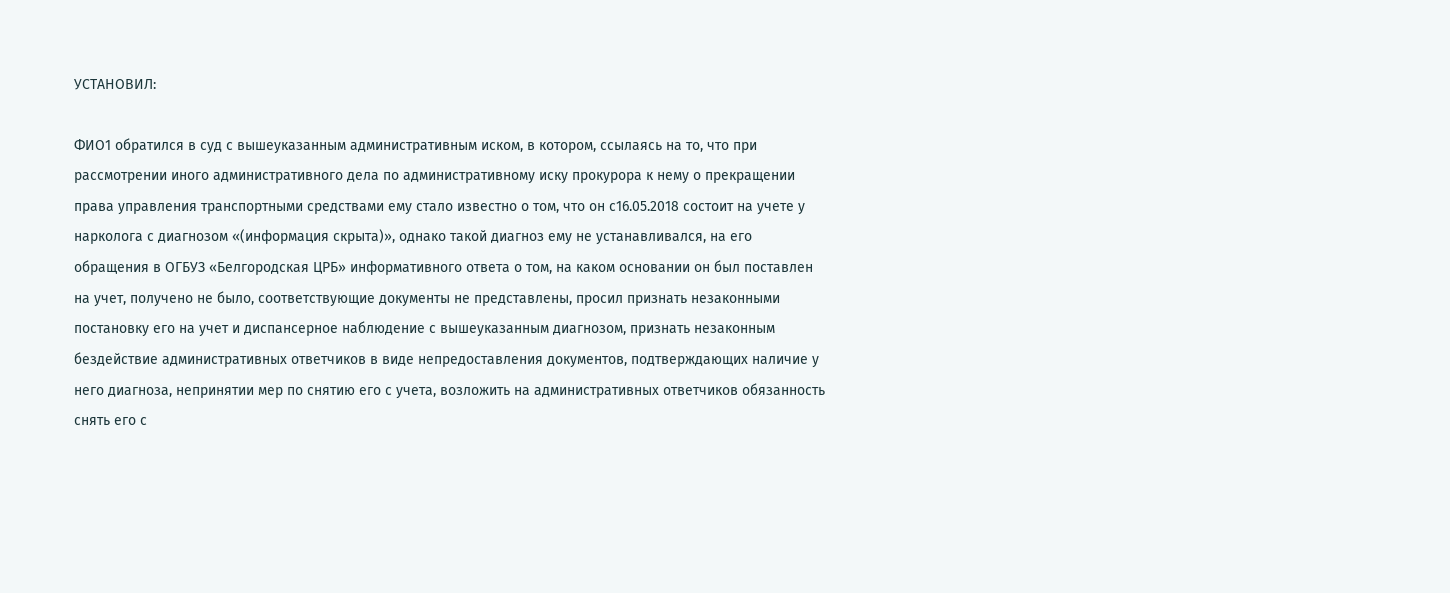УСТАНОВИЛ:

ФИО1 обратился в суд с вышеуказанным административным иском, в котором, ссылаясь на то, что при рассмотрении иного административного дела по административному иску прокурора к нему о прекращении права управления транспортными средствами ему стало известно о том, что он с16.05.2018 состоит на учете у нарколога с диагнозом «(информация скрыта)», однако такой диагноз ему не устанавливался, на его обращения в ОГБУЗ «Белгородская ЦРБ» информативного ответа о том, на каком основании он был поставлен на учет, получено не было, соответствующие документы не представлены, просил признать незаконными постановку его на учет и диспансерное наблюдение с вышеуказанным диагнозом, признать незаконным бездействие административных ответчиков в виде непредоставления документов, подтверждающих наличие у него диагноза, непринятии мер по снятию его с учета, возложить на административных ответчиков обязанность снять его с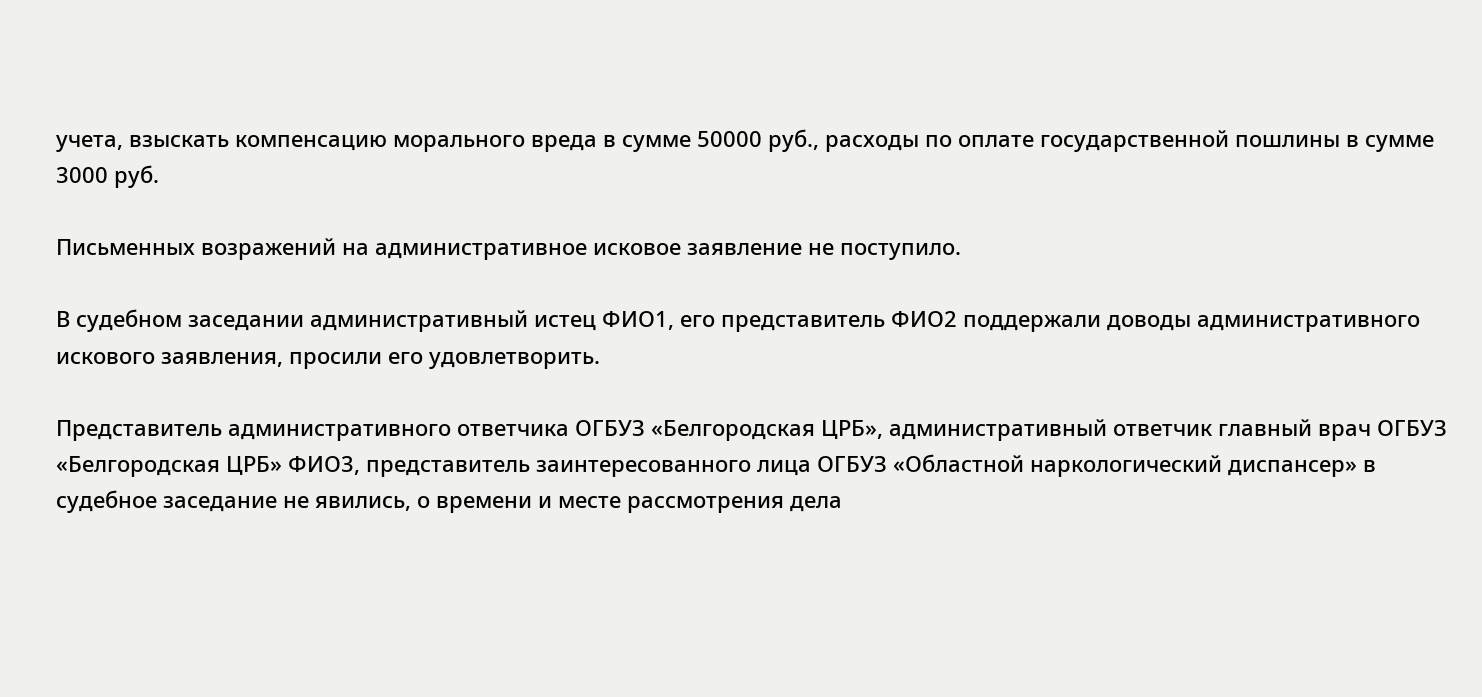учета, взыскать компенсацию морального вреда в сумме 50000 руб., расходы по оплате государственной пошлины в сумме 3000 руб.

Письменных возражений на административное исковое заявление не поступило.

В судебном заседании административный истец ФИО1, его представитель ФИО2 поддержали доводы административного искового заявления, просили его удовлетворить.

Представитель административного ответчика ОГБУЗ «Белгородская ЦРБ», административный ответчик главный врач ОГБУЗ «Белгородская ЦРБ» ФИО3, представитель заинтересованного лица ОГБУЗ «Областной наркологический диспансер» в судебное заседание не явились, о времени и месте рассмотрения дела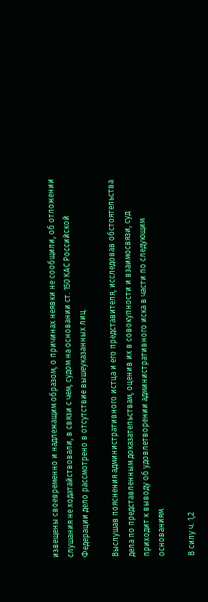извещены своевременно и надлежащим образом, о причинах неявки не сообщили, об отложении слушания не ходатайствовали, в связи с чем, судом на основании ст. 150 КАС Российской Федерации дело рассмотрено в отсутствие вышеуказанных лиц.

Выслушав пояснения административного истца и его представителя, исследовав обстоятельства дела по представленным доказательствам, оценив их в совокупности и взаимосвязи, суд приходит к выводу об удовлетворении административного иска в части по следующим основаниям.

В силу ч. 1,2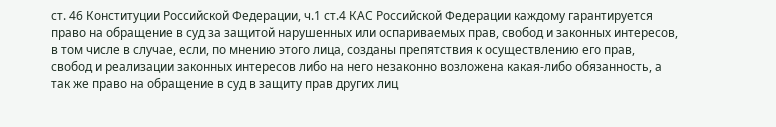ст. 46 Конституции Российской Федерации, ч.1 ст.4 КАС Российской Федерации каждому гарантируется право на обращение в суд за защитой нарушенных или оспариваемых прав, свобод и законных интересов, в том числе в случае, если, по мнению этого лица, созданы препятствия к осуществлению его прав, свобод и реализации законных интересов либо на него незаконно возложена какая-либо обязанность, а так же право на обращение в суд в защиту прав других лиц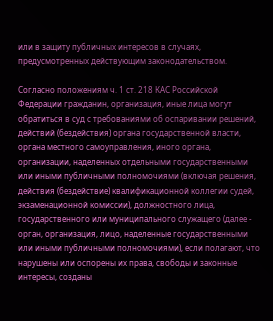или в защиту публичных интересов в случаях, предусмотренных действующим законодательством.

Согласно положениям ч. 1 ст. 218 КАС Российской Федерации гражданин, организация, иные лица могут обратиться в суд с требованиями об оспаривании решений, действий (бездействия) органа государственной власти, органа местного самоуправления, иного органа, организации, наделенных отдельными государственными или иными публичными полномочиями (включая решения, действия (бездействие) квалификационной коллегии судей, экзаменационной комиссии), должностного лица, государственного или муниципального служащего (далее - орган, организация, лицо, наделенные государственными или иными публичными полномочиями), если полагают, что нарушены или оспорены их права, свободы и законные интересы, созданы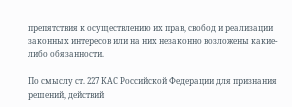препятствия к осуществлению их прав, свобод и реализации законных интересов или на них незаконно возложены какие-либо обязанности.

По смыслу ст. 227 КАС Российской Федерации для признания решений, действий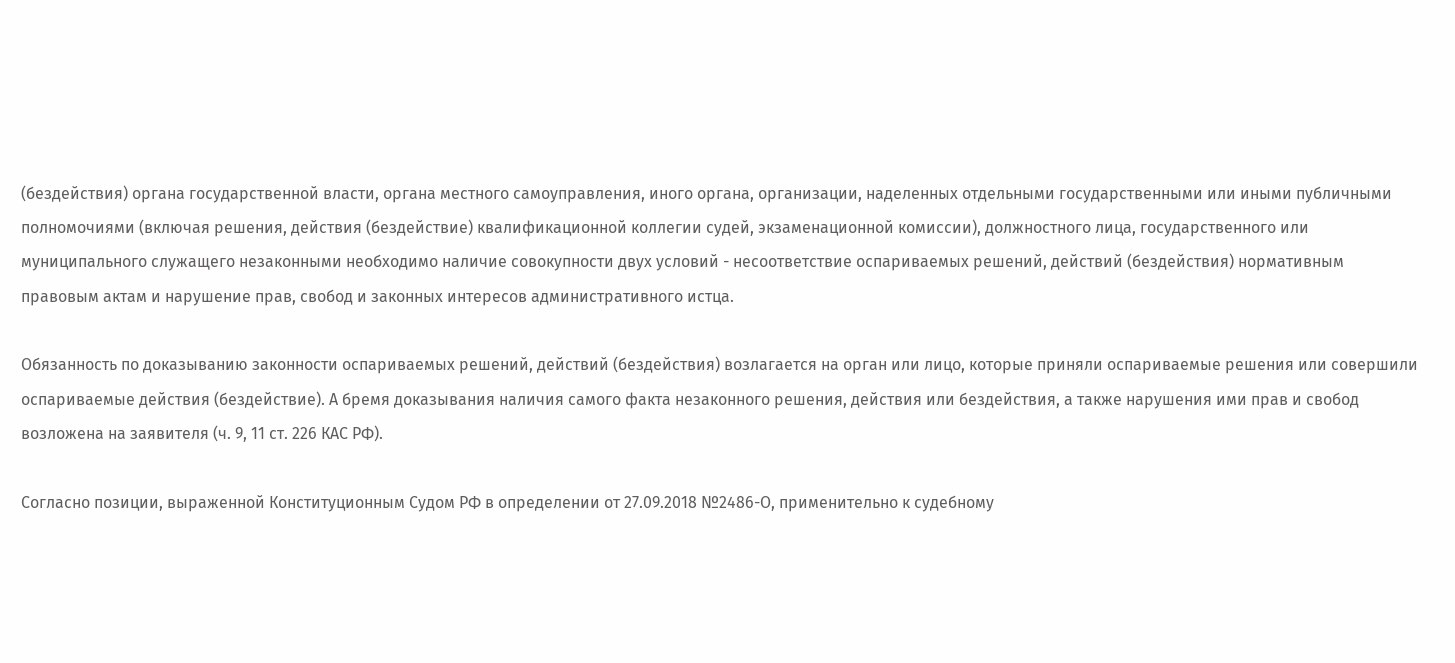(бездействия) органа государственной власти, органа местного самоуправления, иного органа, организации, наделенных отдельными государственными или иными публичными полномочиями (включая решения, действия (бездействие) квалификационной коллегии судей, экзаменационной комиссии), должностного лица, государственного или муниципального служащего незаконными необходимо наличие совокупности двух условий - несоответствие оспариваемых решений, действий (бездействия) нормативным правовым актам и нарушение прав, свобод и законных интересов административного истца.

Обязанность по доказыванию законности оспариваемых решений, действий (бездействия) возлагается на орган или лицо, которые приняли оспариваемые решения или совершили оспариваемые действия (бездействие). А бремя доказывания наличия самого факта незаконного решения, действия или бездействия, а также нарушения ими прав и свобод возложена на заявителя (ч. 9, 11 ст. 226 КАС РФ).

Согласно позиции, выраженной Конституционным Судом РФ в определении от 27.09.2018 №2486-О, применительно к судебному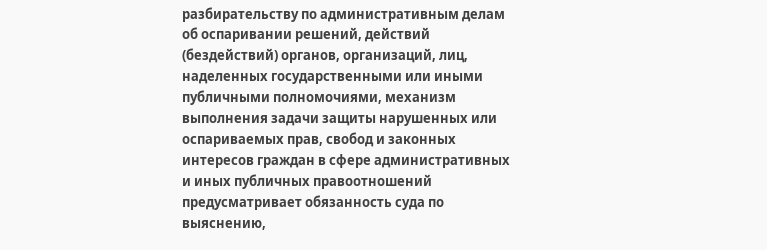разбирательству по административным делам об оспаривании решений, действий (бездействий) органов, организаций, лиц, наделенных государственными или иными публичными полномочиями, механизм выполнения задачи защиты нарушенных или оспариваемых прав, свобод и законных интересов граждан в сфере административных и иных публичных правоотношений предусматривает обязанность суда по выяснению,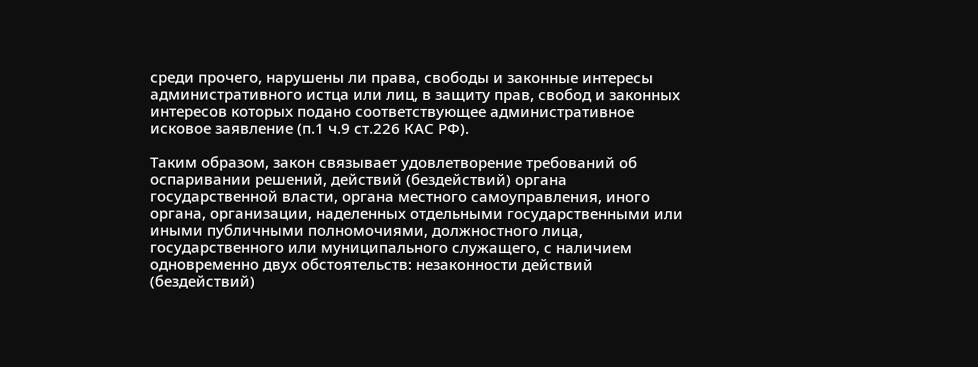среди прочего, нарушены ли права, свободы и законные интересы административного истца или лиц, в защиту прав, свобод и законных интересов которых подано соответствующее административное исковое заявление (п.1 ч.9 ст.226 КАС РФ).

Таким образом, закон связывает удовлетворение требований об оспаривании решений, действий (бездействий) органа государственной власти, органа местного самоуправления, иного органа, организации, наделенных отдельными государственными или иными публичными полномочиями, должностного лица, государственного или муниципального служащего, с наличием одновременно двух обстоятельств: незаконности действий (бездействий)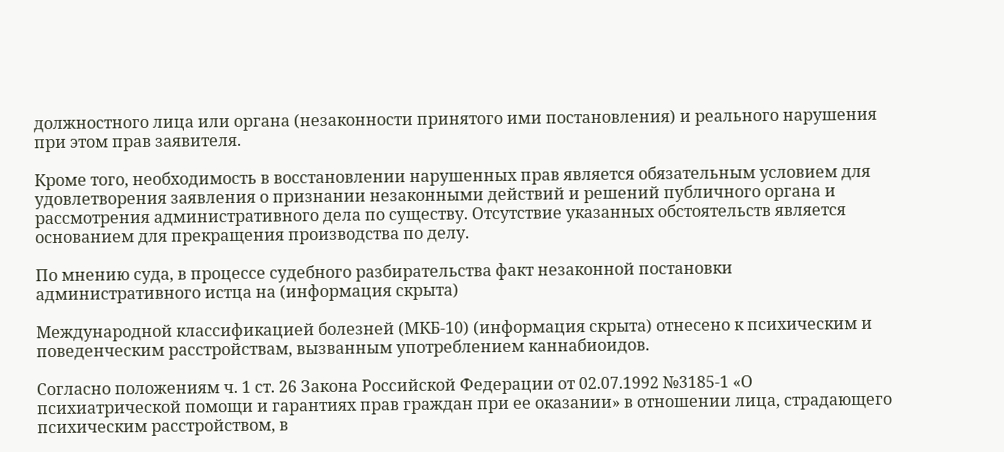должностного лица или органа (незаконности принятого ими постановления) и реального нарушения при этом прав заявителя.

Кроме того, необходимость в восстановлении нарушенных прав является обязательным условием для удовлетворения заявления о признании незаконными действий и решений публичного органа и рассмотрения административного дела по существу. Отсутствие указанных обстоятельств является основанием для прекращения производства по делу.

По мнению суда, в процессе судебного разбирательства факт незаконной постановки административного истца на (информация скрыта)

Международной классификацией болезней (МКБ-10) (информация скрыта) отнесено к психическим и поведенческим расстройствам, вызванным употреблением каннабиоидов.

Согласно положениям ч. 1 ст. 26 Закона Российской Федерации от 02.07.1992 №3185-1 «О психиатрической помощи и гарантиях прав граждан при ее оказании» в отношении лица, страдающего психическим расстройством, в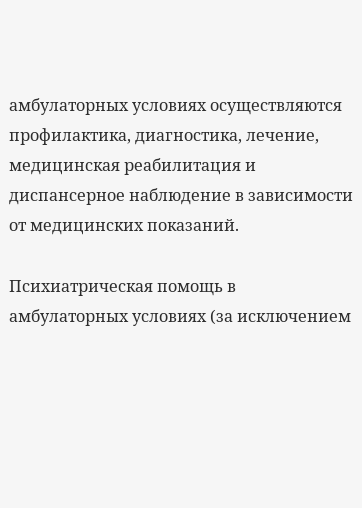амбулаторных условиях осуществляются профилактика, диагностика, лечение, медицинская реабилитация и диспансерное наблюдение в зависимости от медицинских показаний.

Психиатрическая помощь в амбулаторных условиях (за исключением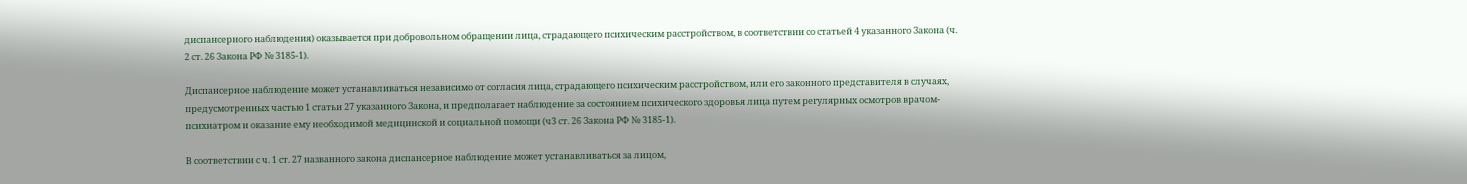диспансерного наблюдения) оказывается при добровольном обращении лица, страдающего психическим расстройством, в соответствии со статьей 4 указанного Закона (ч. 2 ст. 26 Закона РФ № 3185-1).

Диспансерное наблюдение может устанавливаться независимо от согласия лица, страдающего психическим расстройством, или его законного представителя в случаях, предусмотренных частью 1 статьи 27 указанного Закона, и предполагает наблюдение за состоянием психического здоровья лица путем регулярных осмотров врачом-психиатром и оказание ему необходимой медицинской и социальной помощи (ч3 ст. 26 Закона РФ № 3185-1).

В соответствии с ч. 1 ст. 27 названного закона диспансерное наблюдение может устанавливаться за лицом,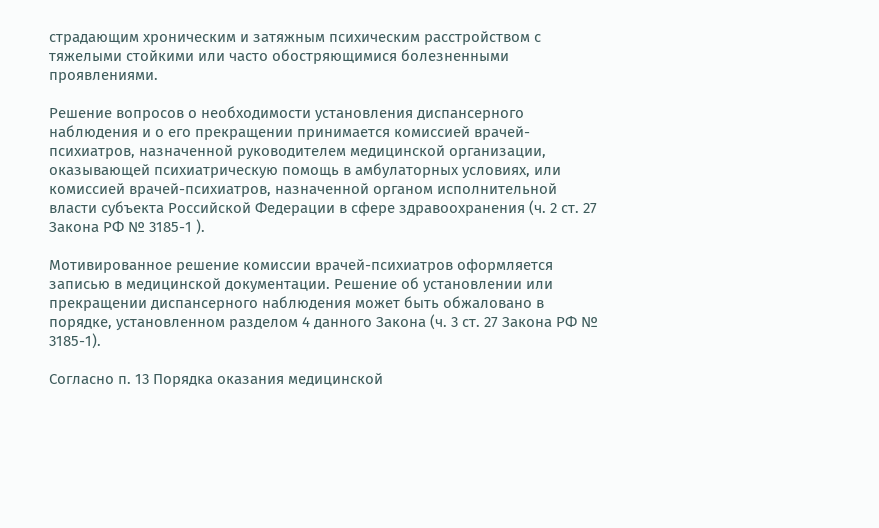страдающим хроническим и затяжным психическим расстройством с тяжелыми стойкими или часто обостряющимися болезненными проявлениями.

Решение вопросов о необходимости установления диспансерного наблюдения и о его прекращении принимается комиссией врачей-психиатров, назначенной руководителем медицинской организации, оказывающей психиатрическую помощь в амбулаторных условиях, или комиссией врачей-психиатров, назначенной органом исполнительной власти субъекта Российской Федерации в сфере здравоохранения (ч. 2 ст. 27 Закона РФ № 3185-1 ).

Мотивированное решение комиссии врачей-психиатров оформляется записью в медицинской документации. Решение об установлении или прекращении диспансерного наблюдения может быть обжаловано в порядке, установленном разделом 4 данного Закона (ч. 3 ст. 27 Закона РФ № 3185-1).

Согласно п. 13 Порядка оказания медицинской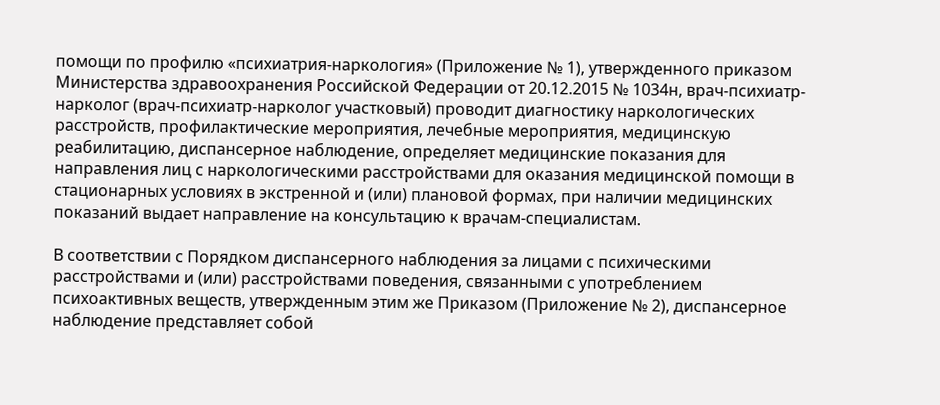помощи по профилю «психиатрия-наркология» (Приложение № 1), утвержденного приказом Министерства здравоохранения Российской Федерации от 20.12.2015 № 1034н, врач-психиатр-нарколог (врач-психиатр-нарколог участковый) проводит диагностику наркологических расстройств, профилактические мероприятия, лечебные мероприятия, медицинскую реабилитацию, диспансерное наблюдение, определяет медицинские показания для направления лиц с наркологическими расстройствами для оказания медицинской помощи в стационарных условиях в экстренной и (или) плановой формах, при наличии медицинских показаний выдает направление на консультацию к врачам-специалистам.

В соответствии с Порядком диспансерного наблюдения за лицами с психическими расстройствами и (или) расстройствами поведения, связанными с употреблением психоактивных веществ, утвержденным этим же Приказом (Приложение № 2), диспансерное наблюдение представляет собой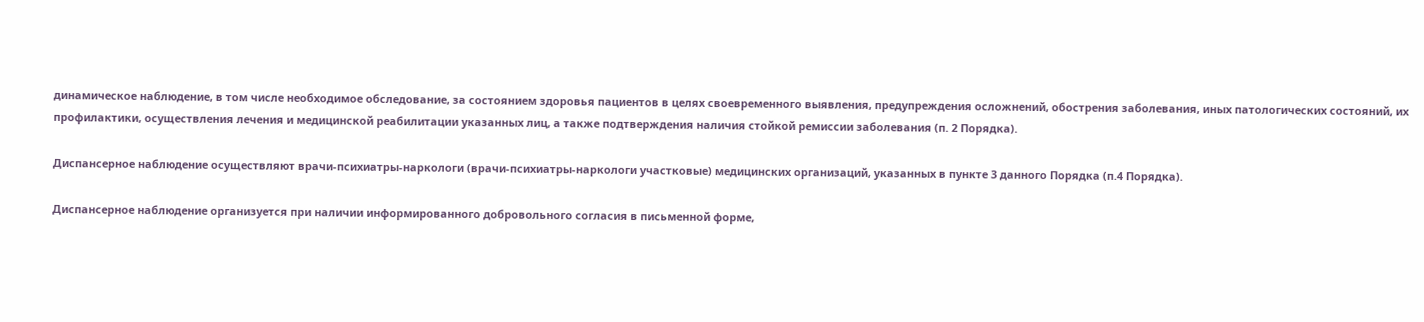динамическое наблюдение, в том числе необходимое обследование, за состоянием здоровья пациентов в целях своевременного выявления, предупреждения осложнений, обострения заболевания, иных патологических состояний, их профилактики, осуществления лечения и медицинской реабилитации указанных лиц, а также подтверждения наличия стойкой ремиссии заболевания (п. 2 Порядка).

Диспансерное наблюдение осуществляют врачи-психиатры-наркологи (врачи-психиатры-наркологи участковые) медицинских организаций, указанных в пункте 3 данного Порядка (п.4 Порядка).

Диспансерное наблюдение организуется при наличии информированного добровольного согласия в письменной форме,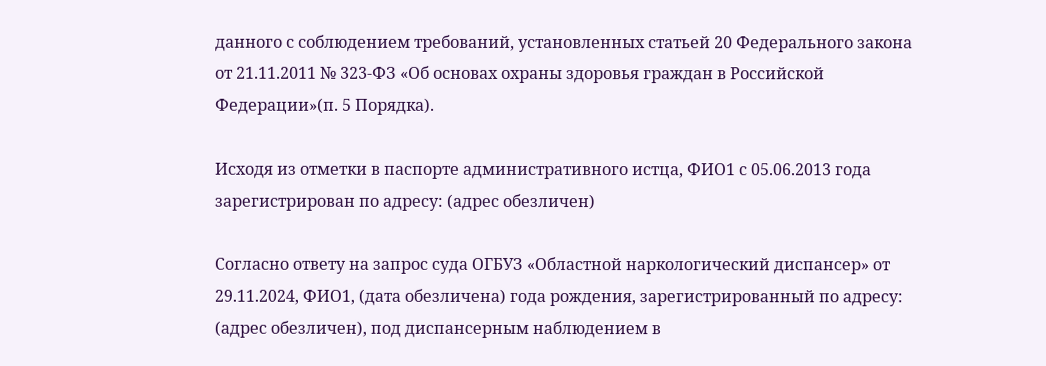данного с соблюдением требований, установленных статьей 20 Федерального закона от 21.11.2011 № 323-ФЗ «Об основах охраны здоровья граждан в Российской Федерации»(п. 5 Порядка).

Исходя из отметки в паспорте административного истца, ФИО1 с 05.06.2013 года зарегистрирован по адресу: (адрес обезличен)

Согласно ответу на запрос суда ОГБУЗ «Областной наркологический диспансер» от 29.11.2024, ФИО1, (дата обезличена) года рождения, зарегистрированный по адресу: (адрес обезличен), под диспансерным наблюдением в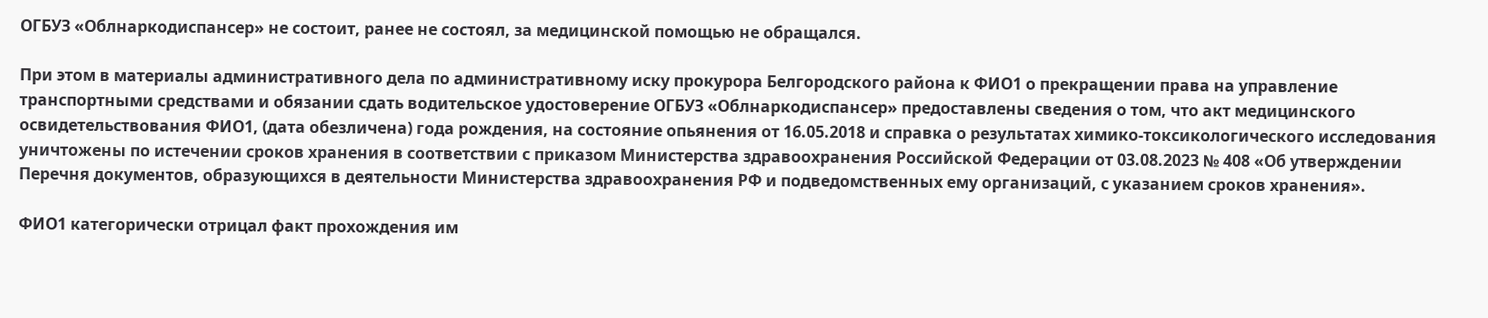ОГБУЗ «Облнаркодиспансер» не состоит, ранее не состоял, за медицинской помощью не обращался.

При этом в материалы административного дела по административному иску прокурора Белгородского района к ФИО1 о прекращении права на управление транспортными средствами и обязании сдать водительское удостоверение ОГБУЗ «Облнаркодиспансер» предоставлены сведения о том, что акт медицинского освидетельствования ФИО1, (дата обезличена) года рождения, на состояние опьянения от 16.05.2018 и справка о результатах химико-токсикологического исследования уничтожены по истечении сроков хранения в соответствии с приказом Министерства здравоохранения Российской Федерации от 03.08.2023 № 408 «Об утверждении Перечня документов, образующихся в деятельности Министерства здравоохранения РФ и подведомственных ему организаций, с указанием сроков хранения».

ФИО1 категорически отрицал факт прохождения им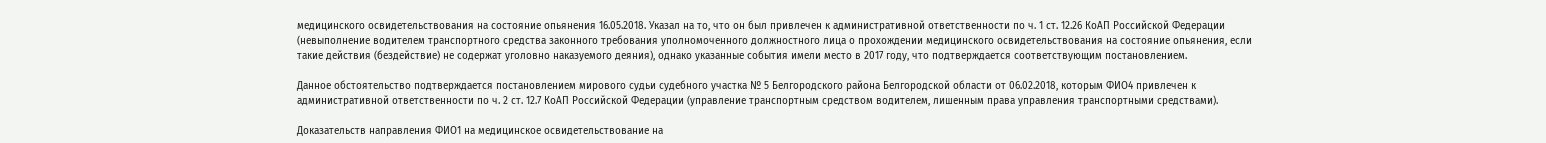медицинского освидетельствования на состояние опьянения 16.05.2018. Указал на то, что он был привлечен к административной ответственности по ч. 1 ст. 12.26 КоАП Российской Федерации (невыполнение водителем транспортного средства законного требования уполномоченного должностного лица о прохождении медицинского освидетельствования на состояние опьянения, если такие действия (бездействие) не содержат уголовно наказуемого деяния), однако указанные события имели место в 2017 году, что подтверждается соответствующим постановлением.

Данное обстоятельство подтверждается постановлением мирового судьи судебного участка № 5 Белгородского района Белгородской области от 06.02.2018, которым ФИО4 привлечен к административной ответственности по ч. 2 ст. 12.7 КоАП Российской Федерации (управление транспортным средством водителем, лишенным права управления транспортными средствами).

Доказательств направления ФИО1 на медицинское освидетельствование на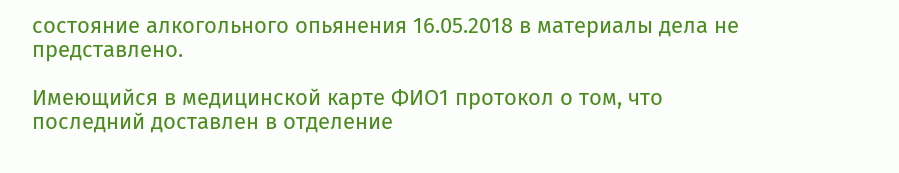состояние алкогольного опьянения 16.05.2018 в материалы дела не представлено.

Имеющийся в медицинской карте ФИО1 протокол о том, что последний доставлен в отделение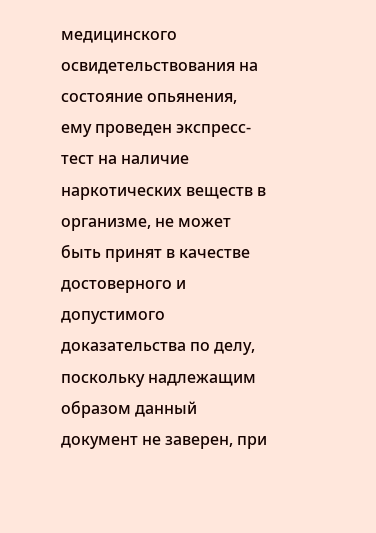медицинского освидетельствования на состояние опьянения, ему проведен экспресс-тест на наличие наркотических веществ в организме, не может быть принят в качестве достоверного и допустимого доказательства по делу, поскольку надлежащим образом данный документ не заверен, при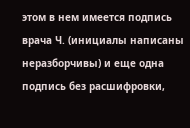этом в нем имеется подпись врача Ч. (инициалы написаны неразборчивы) и еще одна подпись без расшифровки,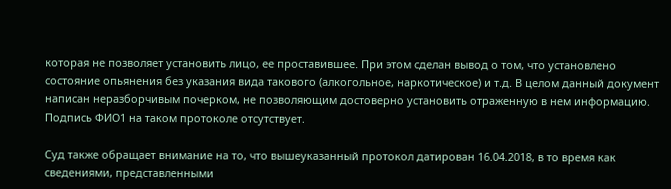которая не позволяет установить лицо, ее проставившее. При этом сделан вывод о том, что установлено состояние опьянения без указания вида такового (алкогольное, наркотическое) и т.д. В целом данный документ написан неразборчивым почерком, не позволяющим достоверно установить отраженную в нем информацию. Подпись ФИО1 на таком протоколе отсутствует.

Суд также обращает внимание на то, что вышеуказанный протокол датирован 16.04.2018, в то время как сведениями, представленными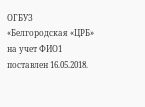ОГБУЗ «Белгородская «ЦРБ» на учет ФИО1 поставлен 16.05.2018.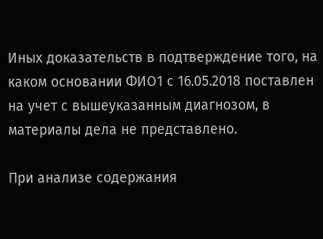Иных доказательств в подтверждение того, на каком основании ФИО1 с 16.05.2018 поставлен на учет с вышеуказанным диагнозом, в материалы дела не представлено.

При анализе содержания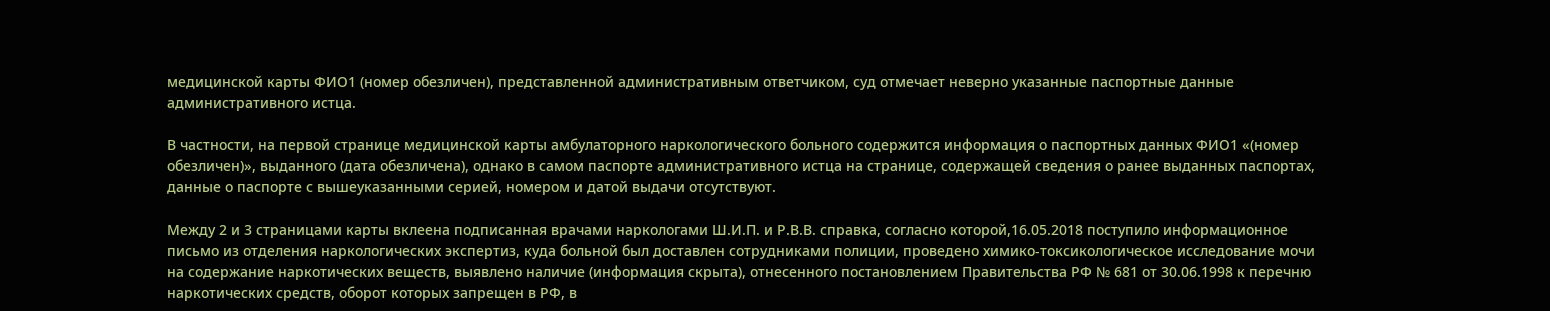медицинской карты ФИО1 (номер обезличен), представленной административным ответчиком, суд отмечает неверно указанные паспортные данные административного истца.

В частности, на первой странице медицинской карты амбулаторного наркологического больного содержится информация о паспортных данных ФИО1 «(номер обезличен)», выданного (дата обезличена), однако в самом паспорте административного истца на странице, содержащей сведения о ранее выданных паспортах, данные о паспорте с вышеуказанными серией, номером и датой выдачи отсутствуют.

Между 2 и 3 страницами карты вклеена подписанная врачами наркологами Ш.И.П. и Р.В.В. справка, согласно которой,16.05.2018 поступило информационное письмо из отделения наркологических экспертиз, куда больной был доставлен сотрудниками полиции, проведено химико-токсикологическое исследование мочи на содержание наркотических веществ, выявлено наличие (информация скрыта), отнесенного постановлением Правительства РФ № 681 от 30.06.1998 к перечню наркотических средств, оборот которых запрещен в РФ, в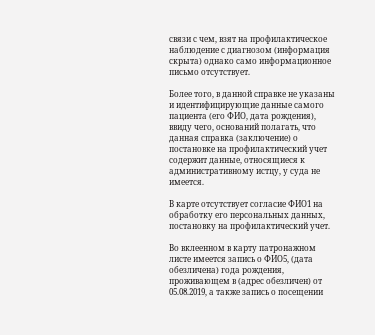связи с чем, взят на профилактическое наблюдение с диагнозом (информация скрыта) однако само информационное письмо отсутствует.

Более того, в данной справке не указаны и идентифицирующие данные самого пациента (его ФИО, дата рождения), ввиду чего, оснований полагать, что данная справка (заключение) о постановке на профилактический учет содержит данные, относящиеся к административному истцу, у суда не имеется.

В карте отсутствует согласие ФИО1 на обработку его персональных данных, постановку на профилактический учет.

Во вклеенном в карту патронажном листе имеется запись о ФИО5, (дата обезличена) года рождения, проживающем в (адрес обезличен) от 05.08.2019, а также запись о посещении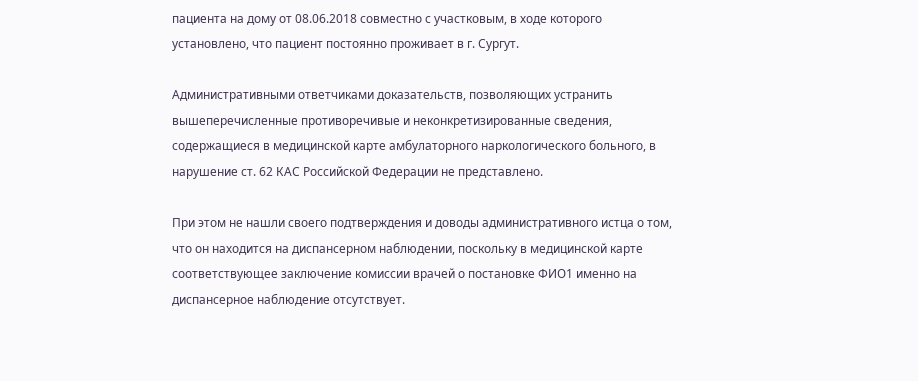пациента на дому от 08.06.2018 совместно с участковым, в ходе которого установлено, что пациент постоянно проживает в г. Сургут.

Административными ответчиками доказательств, позволяющих устранить вышеперечисленные противоречивые и неконкретизированные сведения, содержащиеся в медицинской карте амбулаторного наркологического больного, в нарушение ст. 62 КАС Российской Федерации не представлено.

При этом не нашли своего подтверждения и доводы административного истца о том, что он находится на диспансерном наблюдении, поскольку в медицинской карте соответствующее заключение комиссии врачей о постановке ФИО1 именно на диспансерное наблюдение отсутствует.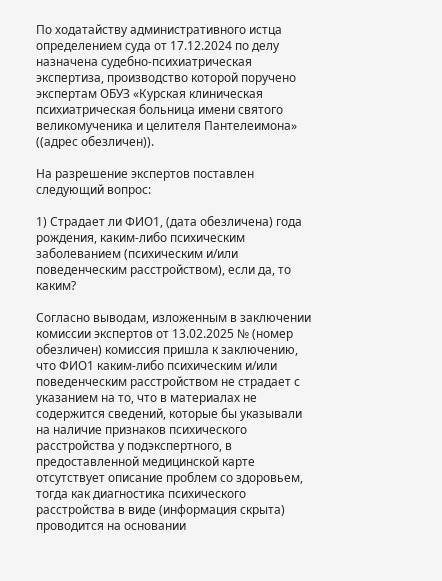По ходатайству административного истца определением суда от 17.12.2024 по делу назначена судебно-психиатрическая экспертиза, производство которой поручено экспертам ОБУЗ «Курская клиническая психиатрическая больница имени святого великомученика и целителя Пантелеимона» ((адрес обезличен)).

На разрешение экспертов поставлен следующий вопрос:

1) Страдает ли ФИО1, (дата обезличена) года рождения, каким-либо психическим заболеванием (психическим и/или поведенческим расстройством), если да, то каким?

Согласно выводам, изложенным в заключении комиссии экспертов от 13.02.2025 № (номер обезличен) комиссия пришла к заключению, что ФИО1 каким-либо психическим и/или поведенческим расстройством не страдает с указанием на то, что в материалах не содержится сведений, которые бы указывали на наличие признаков психического расстройства у подэкспертного, в предоставленной медицинской карте отсутствует описание проблем со здоровьем, тогда как диагностика психического расстройства в виде (информация скрыта) проводится на основании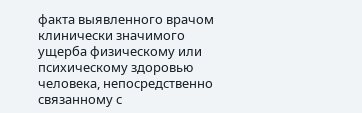факта выявленного врачом клинически значимого ущерба физическому или психическому здоровью человека, непосредственно связанному с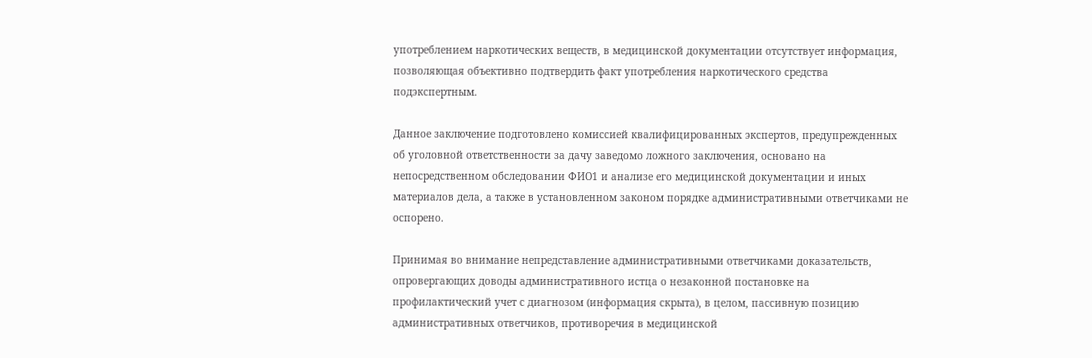употреблением наркотических веществ, в медицинской документации отсутствует информация, позволяющая объективно подтвердить факт употребления наркотического средства подэкспертным.

Данное заключение подготовлено комиссией квалифицированных экспертов, предупрежденных об уголовной ответственности за дачу заведомо ложного заключения, основано на непосредственном обследовании ФИО1 и анализе его медицинской документации и иных материалов дела, а также в установленном законом порядке административными ответчиками не оспорено.

Принимая во внимание непредставление административными ответчиками доказательств, опровергающих доводы административного истца о незаконной постановке на профилактический учет с диагнозом (информация скрыта), в целом, пассивную позицию административных ответчиков, противоречия в медицинской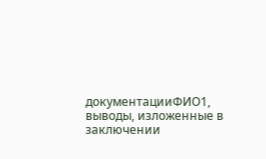документацииФИО1, выводы, изложенные в заключении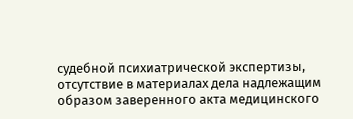судебной психиатрической экспертизы, отсутствие в материалах дела надлежащим образом заверенного акта медицинского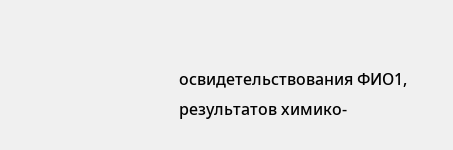освидетельствования ФИО1, результатов химико-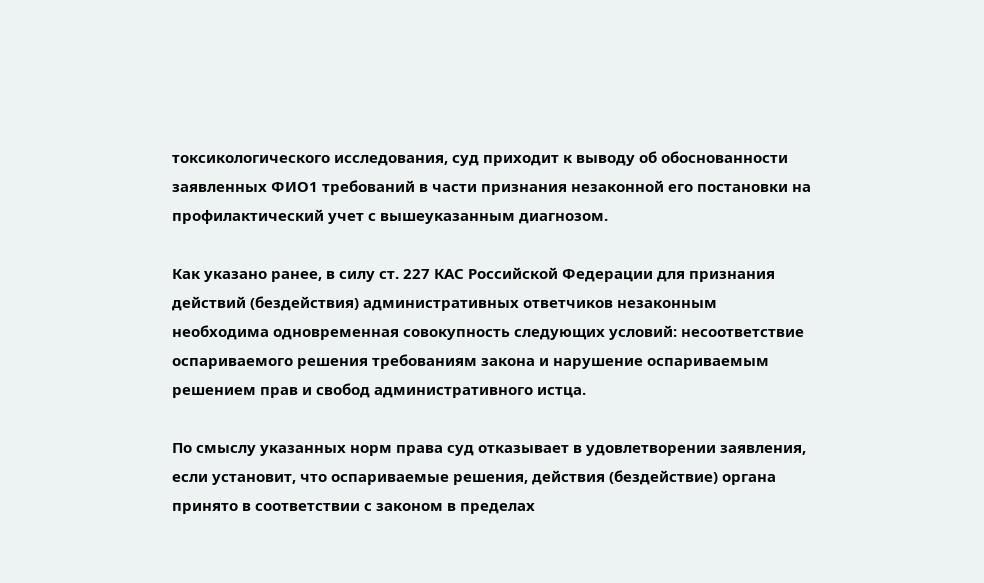токсикологического исследования, суд приходит к выводу об обоснованности заявленных ФИО1 требований в части признания незаконной его постановки на профилактический учет с вышеуказанным диагнозом.

Как указано ранее, в силу ст. 227 КАС Российской Федерации для признания действий (бездействия) административных ответчиков незаконным необходима одновременная совокупность следующих условий: несоответствие оспариваемого решения требованиям закона и нарушение оспариваемым решением прав и свобод административного истца.

По смыслу указанных норм права суд отказывает в удовлетворении заявления, если установит, что оспариваемые решения, действия (бездействие) органа принято в соответствии с законом в пределах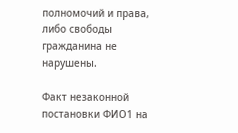полномочий и права, либо свободы гражданина не нарушены.

Факт незаконной постановки ФИО1 на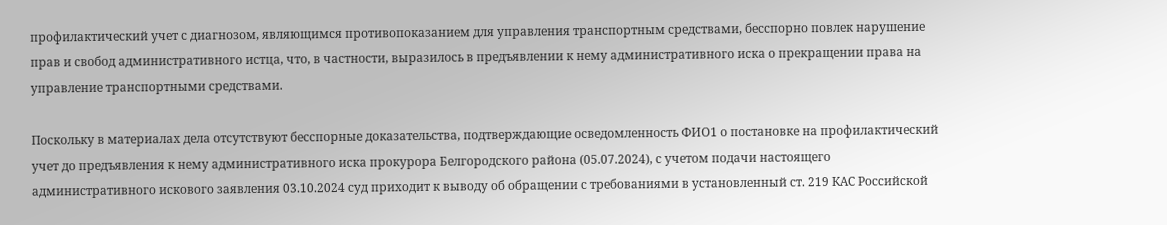профилактический учет с диагнозом, являющимся противопоказанием для управления транспортным средствами, бесспорно повлек нарушение прав и свобод административного истца, что, в частности, выразилось в предъявлении к нему административного иска о прекращении права на управление транспортными средствами.

Поскольку в материалах дела отсутствуют бесспорные доказательства, подтверждающие осведомленность ФИО1 о постановке на профилактический учет до предъявления к нему административного иска прокурора Белгородского района (05.07.2024), с учетом подачи настоящего административного искового заявления 03.10.2024 суд приходит к выводу об обращении с требованиями в установленный ст. 219 КАС Российской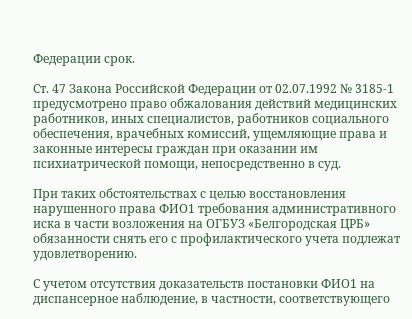Федерации срок.

Ст. 47 Закона Российской Федерации от 02.07.1992 № 3185-1 предусмотрено право обжалования действий медицинских работников, иных специалистов, работников социального обеспечения, врачебных комиссий, ущемляющие права и законные интересы граждан при оказании им психиатрической помощи, непосредственно в суд.

При таких обстоятельствах с целью восстановления нарушенного права ФИО1 требования административного иска в части возложения на ОГБУЗ «Белгородская ЦРБ» обязанности снять его с профилактического учета подлежат удовлетворению.

С учетом отсутствия доказательств постановки ФИО1 на диспансерное наблюдение, в частности, соответствующего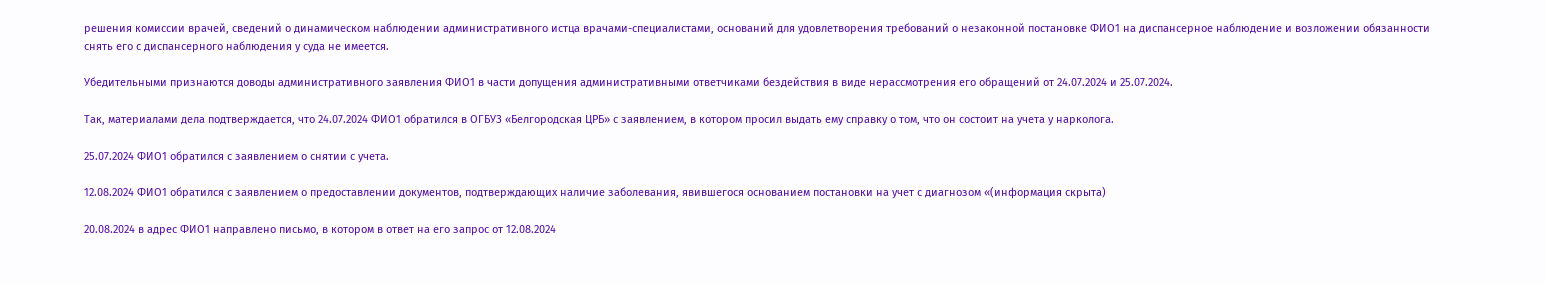решения комиссии врачей, сведений о динамическом наблюдении административного истца врачами-специалистами, оснований для удовлетворения требований о незаконной постановке ФИО1 на диспансерное наблюдение и возложении обязанности снять его с диспансерного наблюдения у суда не имеется.

Убедительными признаются доводы административного заявления ФИО1 в части допущения административными ответчиками бездействия в виде нерассмотрения его обращений от 24.07.2024 и 25.07.2024.

Так, материалами дела подтверждается, что 24.07.2024 ФИО1 обратился в ОГБУЗ «Белгородская ЦРБ» с заявлением, в котором просил выдать ему справку о том, что он состоит на учета у нарколога.

25.07.2024 ФИО1 обратился с заявлением о снятии с учета.

12.08.2024 ФИО1 обратился с заявлением о предоставлении документов, подтверждающих наличие заболевания, явившегося основанием постановки на учет с диагнозом «(информация скрыта)

20.08.2024 в адрес ФИО1 направлено письмо, в котором в ответ на его запрос от 12.08.2024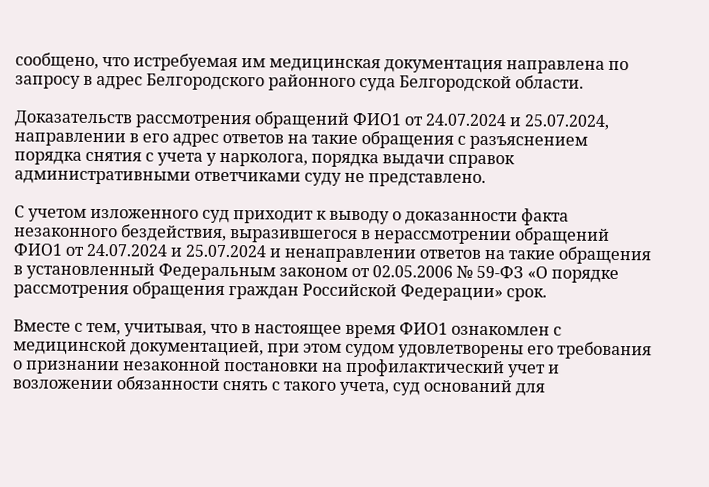сообщено, что истребуемая им медицинская документация направлена по запросу в адрес Белгородского районного суда Белгородской области.

Доказательств рассмотрения обращений ФИО1 от 24.07.2024 и 25.07.2024, направлении в его адрес ответов на такие обращения с разъяснением порядка снятия с учета у нарколога, порядка выдачи справок административными ответчиками суду не представлено.

С учетом изложенного суд приходит к выводу о доказанности факта незаконного бездействия, выразившегося в нерассмотрении обращений ФИО1 от 24.07.2024 и 25.07.2024 и ненаправлении ответов на такие обращения в установленный Федеральным законом от 02.05.2006 № 59-ФЗ «О порядке рассмотрения обращения граждан Российской Федерации» срок.

Вместе с тем, учитывая, что в настоящее время ФИО1 ознакомлен с медицинской документацией, при этом судом удовлетворены его требования о признании незаконной постановки на профилактический учет и возложении обязанности снять с такого учета, суд оснований для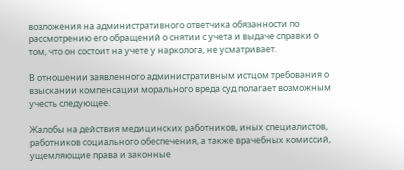возложения на административного ответчика обязанности по рассмотрению его обращений о снятии с учета и выдаче справки о том, что он состоит на учете у нарколога, не усматривает.

В отношении заявленного административным истцом требования о взыскании компенсации морального вреда суд полагает возможным учесть следующее.

Жалобы на действия медицинских работников, иных специалистов, работников социального обеспечения, а также врачебных комиссий, ущемляющие права и законные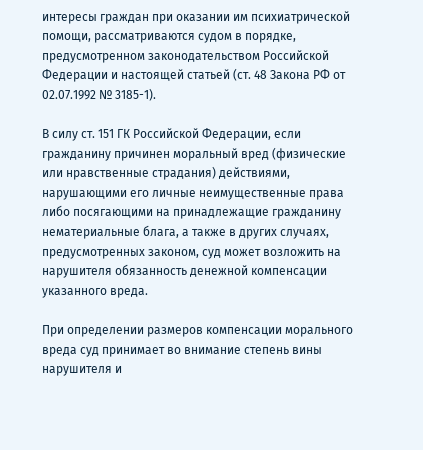интересы граждан при оказании им психиатрической помощи, рассматриваются судом в порядке, предусмотренном законодательством Российской Федерации и настоящей статьей (ст. 48 Закона РФ от 02.07.1992 № 3185-1).

В силу ст. 151 ГК Российской Федерации, если гражданину причинен моральный вред (физические или нравственные страдания) действиями, нарушающими его личные неимущественные права либо посягающими на принадлежащие гражданину нематериальные блага, а также в других случаях, предусмотренных законом, суд может возложить на нарушителя обязанность денежной компенсации указанного вреда.

При определении размеров компенсации морального вреда суд принимает во внимание степень вины нарушителя и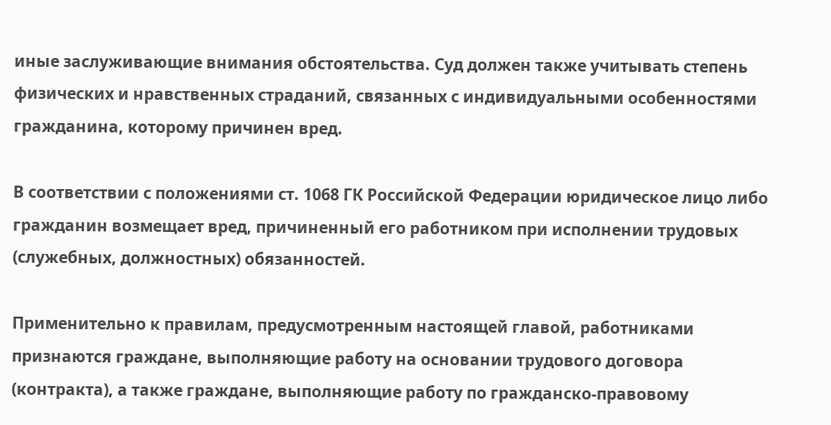иные заслуживающие внимания обстоятельства. Суд должен также учитывать степень физических и нравственных страданий, связанных с индивидуальными особенностями гражданина, которому причинен вред.

В соответствии с положениями ст. 1068 ГК Российской Федерации юридическое лицо либо гражданин возмещает вред, причиненный его работником при исполнении трудовых (служебных, должностных) обязанностей.

Применительно к правилам, предусмотренным настоящей главой, работниками признаются граждане, выполняющие работу на основании трудового договора (контракта), а также граждане, выполняющие работу по гражданско-правовому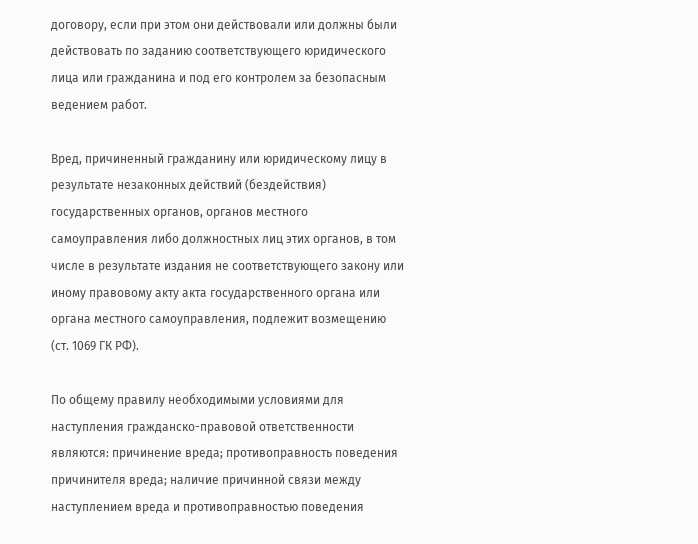договору, если при этом они действовали или должны были действовать по заданию соответствующего юридического лица или гражданина и под его контролем за безопасным ведением работ.

Вред, причиненный гражданину или юридическому лицу в результате незаконных действий (бездействия) государственных органов, органов местного самоуправления либо должностных лиц этих органов, в том числе в результате издания не соответствующего закону или иному правовому акту акта государственного органа или органа местного самоуправления, подлежит возмещению (ст. 1069 ГК РФ).

По общему правилу необходимыми условиями для наступления гражданско-правовой ответственности являются: причинение вреда; противоправность поведения причинителя вреда; наличие причинной связи между наступлением вреда и противоправностью поведения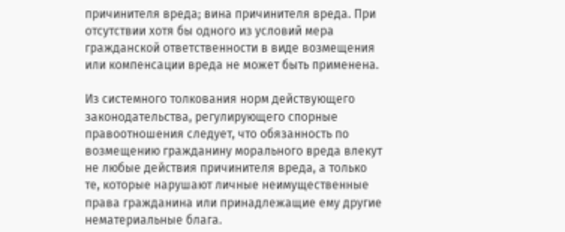причинителя вреда; вина причинителя вреда. При отсутствии хотя бы одного из условий мера гражданской ответственности в виде возмещения или компенсации вреда не может быть применена.

Из системного толкования норм действующего законодательства, регулирующего спорные правоотношения следует, что обязанность по возмещению гражданину морального вреда влекут не любые действия причинителя вреда, а только те, которые нарушают личные неимущественные права гражданина или принадлежащие ему другие нематериальные блага.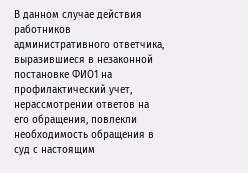В данном случае действия работников административного ответчика, выразившиеся в незаконной постановке ФИО1 на профилактический учет, нерассмотрении ответов на его обращения, повлекли необходимость обращения в суд с настоящим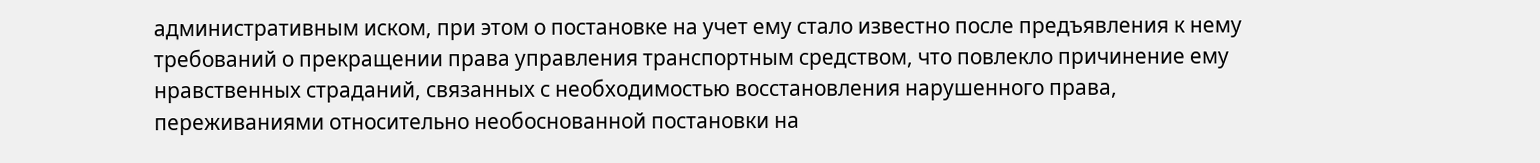административным иском, при этом о постановке на учет ему стало известно после предъявления к нему требований о прекращении права управления транспортным средством, что повлекло причинение ему нравственных страданий, связанных с необходимостью восстановления нарушенного права, переживаниями относительно необоснованной постановки на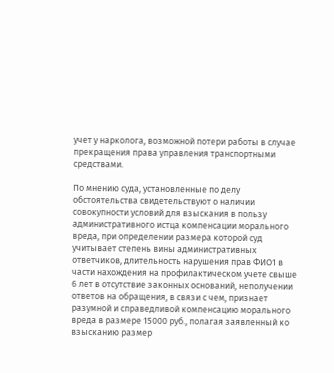учет у нарколога, возможной потери работы в случае прекращения права управления транспортными средствами.

По мнению суда, установленные по делу обстоятельства свидетельствуют о наличии совокупности условий для взыскания в пользу административного истца компенсации морального вреда, при определении размера которой суд учитывает степень вины административных ответчиков, длительность нарушения прав ФИО1 в части нахождения на профилактическом учете свыше 6 лет в отсутствие законных оснований, неполучении ответов на обращения, в связи с чем, признает разумной и справедливой компенсацию морального вреда в размере 15000 руб., полагая заявленный ко взысканию размер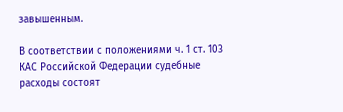завышенным.

В соответствии с положениями ч. 1 ст. 103 КАС Российской Федерации судебные расходы состоят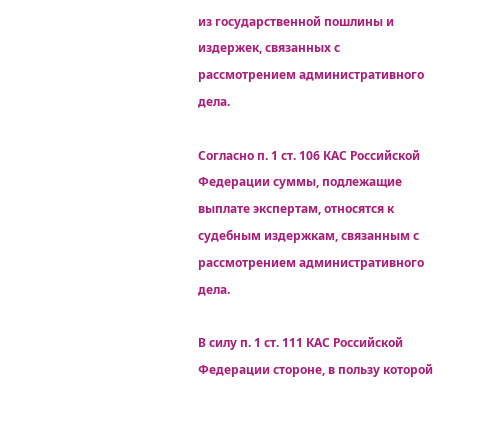из государственной пошлины и издержек, связанных с рассмотрением административного дела.

Согласно п. 1 ст. 106 КАС Российской Федерации суммы, подлежащие выплате экспертам, относятся к судебным издержкам, связанным с рассмотрением административного дела.

В силу п. 1 ст. 111 КАС Российской Федерации стороне, в пользу которой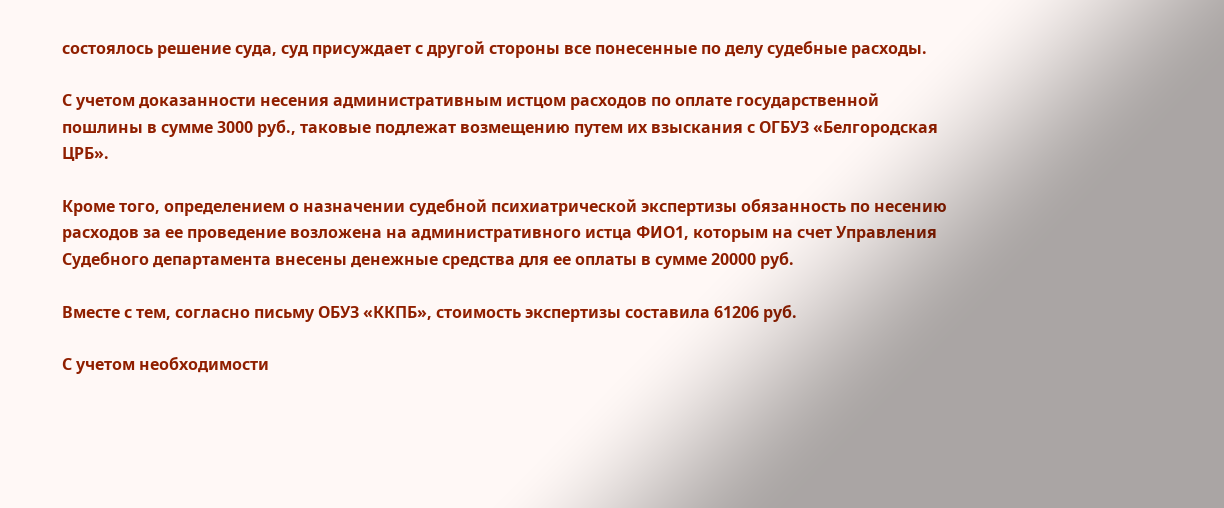состоялось решение суда, суд присуждает с другой стороны все понесенные по делу судебные расходы.

С учетом доказанности несения административным истцом расходов по оплате государственной пошлины в сумме 3000 руб., таковые подлежат возмещению путем их взыскания с ОГБУЗ «Белгородская ЦРБ».

Кроме того, определением о назначении судебной психиатрической экспертизы обязанность по несению расходов за ее проведение возложена на административного истца ФИО1, которым на счет Управления Судебного департамента внесены денежные средства для ее оплаты в сумме 20000 руб.

Вместе с тем, согласно письму ОБУЗ «ККПБ», стоимость экспертизы составила 61206 руб.

С учетом необходимости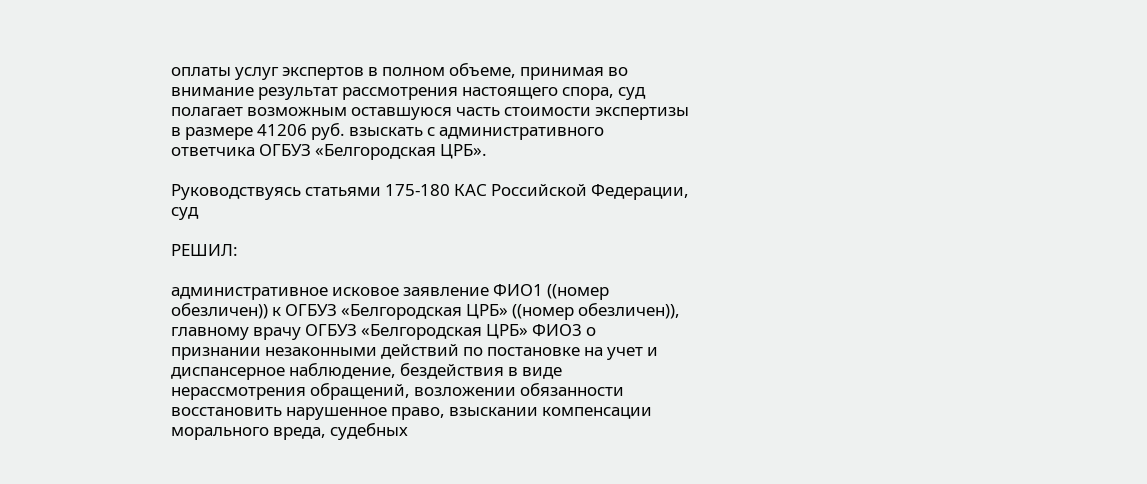оплаты услуг экспертов в полном объеме, принимая во внимание результат рассмотрения настоящего спора, суд полагает возможным оставшуюся часть стоимости экспертизы в размере 41206 руб. взыскать с административного ответчика ОГБУЗ «Белгородская ЦРБ».

Руководствуясь статьями 175-180 КАС Российской Федерации, суд

РЕШИЛ:

административное исковое заявление ФИО1 ((номер обезличен)) к ОГБУЗ «Белгородская ЦРБ» ((номер обезличен)), главному врачу ОГБУЗ «Белгородская ЦРБ» ФИО3 о признании незаконными действий по постановке на учет и диспансерное наблюдение, бездействия в виде нерассмотрения обращений, возложении обязанности восстановить нарушенное право, взыскании компенсации морального вреда, судебных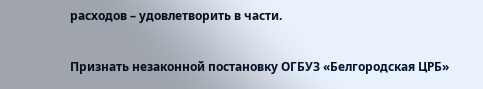расходов – удовлетворить в части.

Признать незаконной постановку ОГБУЗ «Белгородская ЦРБ»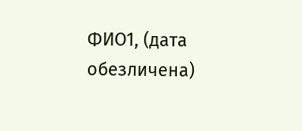ФИО1, (дата обезличена)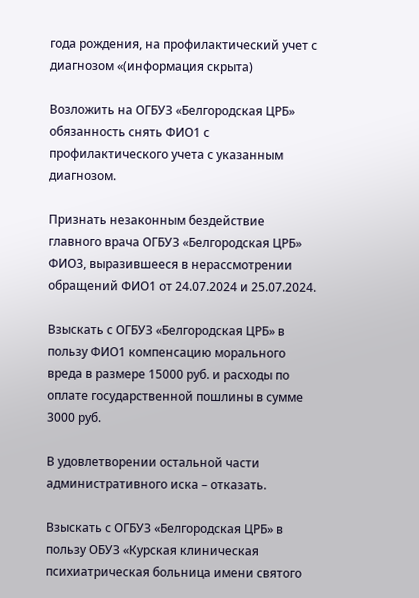года рождения, на профилактический учет с диагнозом «(информация скрыта)

Возложить на ОГБУЗ «Белгородская ЦРБ» обязанность снять ФИО1 с профилактического учета с указанным диагнозом.

Признать незаконным бездействие главного врача ОГБУЗ «Белгородская ЦРБ» ФИО3, выразившееся в нерассмотрении обращений ФИО1 от 24.07.2024 и 25.07.2024.

Взыскать с ОГБУЗ «Белгородская ЦРБ» в пользу ФИО1 компенсацию морального вреда в размере 15000 руб. и расходы по оплате государственной пошлины в сумме 3000 руб.

В удовлетворении остальной части административного иска – отказать.

Взыскать с ОГБУЗ «Белгородская ЦРБ» в пользу ОБУЗ «Курская клиническая психиатрическая больница имени святого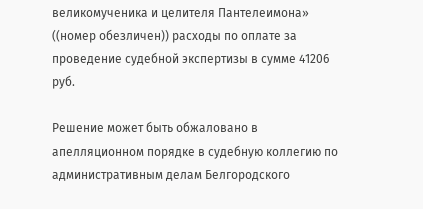великомученика и целителя Пантелеимона» ((номер обезличен)) расходы по оплате за проведение судебной экспертизы в сумме 41206 руб.

Решение может быть обжаловано в апелляционном порядке в судебную коллегию по административным делам Белгородского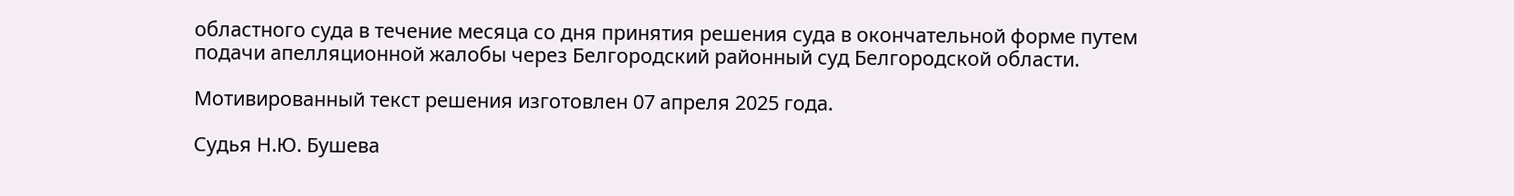областного суда в течение месяца со дня принятия решения суда в окончательной форме путем подачи апелляционной жалобы через Белгородский районный суд Белгородской области.

Мотивированный текст решения изготовлен 07 апреля 2025 года.

Судья Н.Ю. Бушева